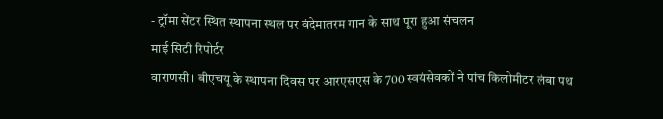- ट्रॉमा सेंटर स्थित स्थापना स्थल पर वंदेमातरम गान के साथ पूरा हुआ संचलन
माई सिटी रिपोर्टर
वाराणसी। बीएचयू के स्थापना दिवस पर आरएसएस के 700 स्वयंसेवकों ने पांच किलोमीटर लंबा पथ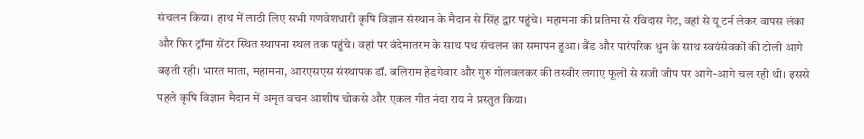संचलन किया। हाथ में लाठी लिए सभी गणवेशधारी कृषि विज्ञान संस्थान के मैदान से सिंह द्वार पहुंचे। महामना की प्रतिमा से रविदास गेट, वहां से यू टर्न लेकर वापस लंका और फिर ट्रॉमा सेंटर स्थित स्थापना स्थल तक पहुंचे। वहां पर वंदेमातरम के साथ पथ संचलन का समापन हुआ। बैंड और पारंपरिक धुन के साथ स्वयंसेवकों की टोली आगे बढ़ती रही। भारत माता, महामना, आरएसएस संस्थापक डॉ. बलिराम हेडगेवार और गुरु गोलवलकर की तस्वीर लगाए फूलों से सजी जीप पर आगे-आगे चल रही थी। इससे पहले कृषि विज्ञान मैदान में अमृत वचन आशीष चोकसे और एकल गीत नंदा राय ने प्रस्तुत किया।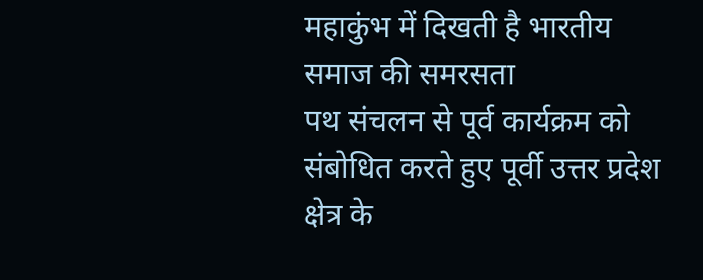महाकुंभ में दिखती है भारतीय समाज की समरसता
पथ संचलन से पूर्व कार्यक्रम को संबोधित करते हुए पूर्वी उत्तर प्रदेश क्षेत्र के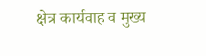क्षेत्र कार्यवाह व मुख्य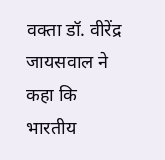वक्ता डॉ. वीरेंद्र जायसवाल ने कहा कि भारतीय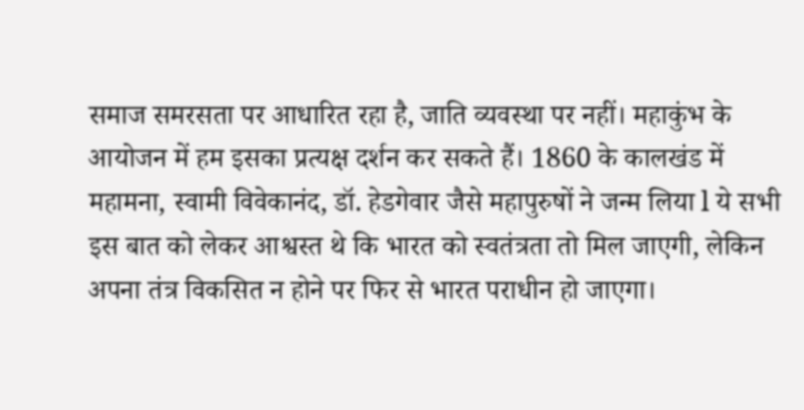समाज समरसता पर आधारित रहा है, जाति व्यवस्था पर नहीं। महाकुंभ के आयोजन में हम इसका प्रत्यक्ष दर्शन कर सकते हैं। 1860 के कालखंड में महामना, स्वामी विवेकानंद, डॉ. हेडगेवार जैसे महापुरुषों ने जन्म लिया l ये सभी इस बात को लेकर आश्वस्त थे कि भारत को स्वतंत्रता तो मिल जाएगी, लेकिन अपना तंत्र विकसित न होने पर फिर से भारत पराधीन हो जाएगा।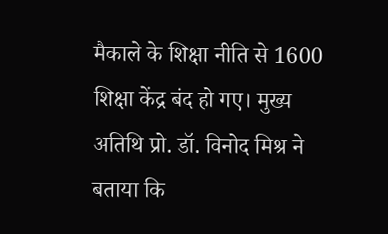मैकाले के शिक्षा नीति से 1600 शिक्षा केंद्र बंद हो गए। मुख्य अतिथि प्रो. डॉ. विनोद मिश्र ने बताया कि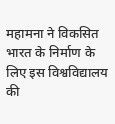महामना ने विकसित भारत के निर्माण के लिए इस विश्वविद्यालय की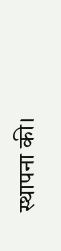स्थापना की।